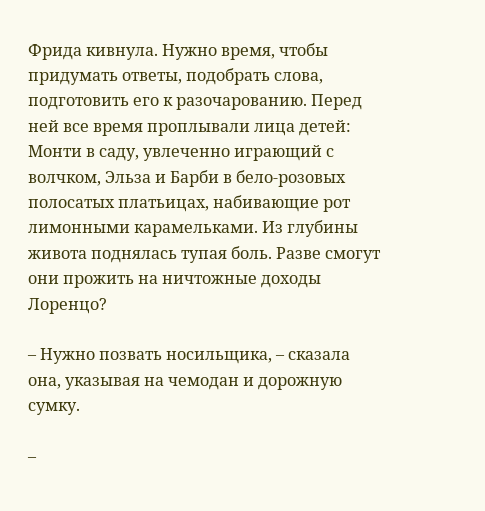Фрида кивнула. Нужно время, чтобы придумать ответы, подобрать слова, подготовить его к разочарованию. Перед ней все время проплывали лица детей: Монти в саду, увлеченно играющий с волчком, Эльза и Барби в бело-розовых полосатых платьицах, набивающие рот лимонными карамельками. Из глубины живота поднялась тупая боль. Разве смогут они прожить на ничтожные доходы Лоренцо?

– Нужно позвать носильщика, – сказала она, указывая на чемодан и дорожную сумку.

–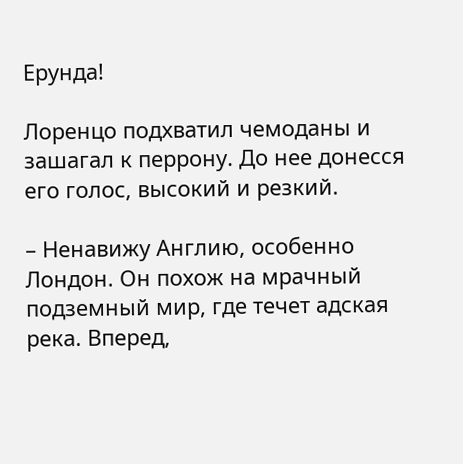Ерунда!

Лоренцо подхватил чемоданы и зашагал к перрону. До нее донесся его голос, высокий и резкий.

– Ненавижу Англию, особенно Лондон. Он похож на мрачный подземный мир, где течет адская река. Вперед,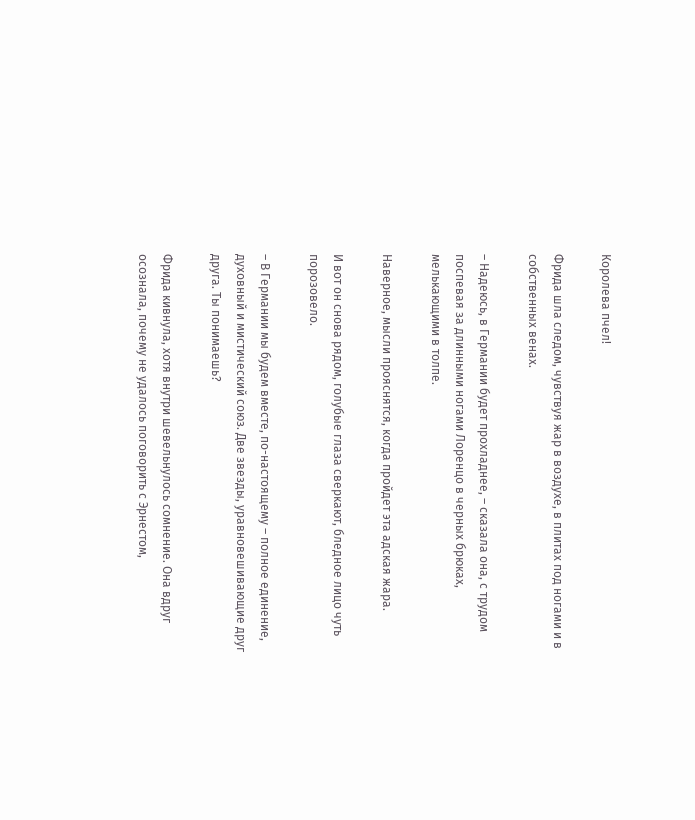Королева пчел!

Фрида шла следом, чувствуя жар в воздухе, в плитах под ногами и в собственных венах.

– Надеюсь, в Германии будет прохладнее, – сказала она, с трудом поспевая за длинными ногами Лоренцо в черных брюках, мелькающими в толпе.

Наверное, мысли прояснятся, когда пройдет эта адская жара.

И вот он снова рядом, голубые глаза сверкают, бледное лицо чуть порозовело.

– В Германии мы будем вместе, по-настоящему – полное единение, духовный и мистический союз. Две звезды, уравновешивающие друг друга. Ты понимаешь?

Фрида кивнула, хотя внутри шевельнулось сомнение. Она вдруг осознала, почему не удалось поговорить с Эрнестом,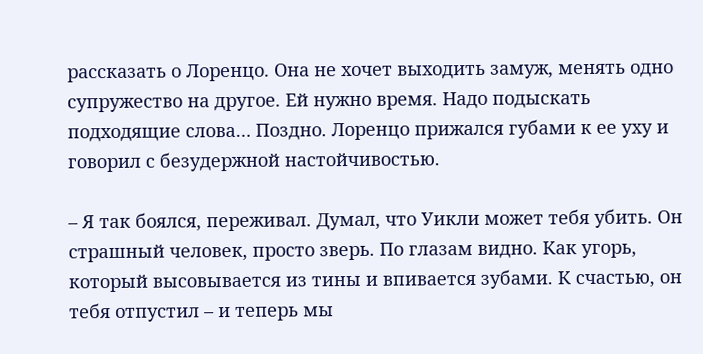рассказать о Лоренцо. Она не хочет выходить замуж, менять одно супружество на другое. Ей нужно время. Надо подыскать подходящие слова… Поздно. Лоренцо прижался губами к ее уху и говорил с безудержной настойчивостью.

– Я так боялся, переживал. Думал, что Уикли может тебя убить. Он страшный человек, просто зверь. По глазам видно. Как угорь, который высовывается из тины и впивается зубами. К счастью, он тебя отпустил – и теперь мы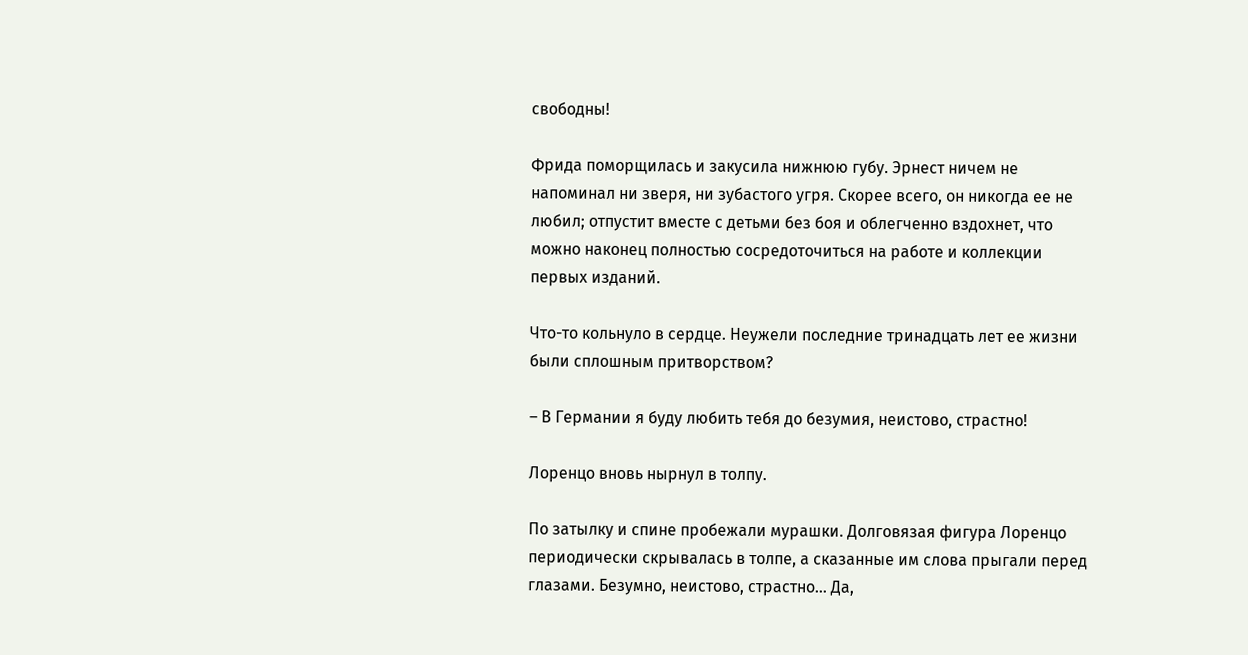свободны!

Фрида поморщилась и закусила нижнюю губу. Эрнест ничем не напоминал ни зверя, ни зубастого угря. Скорее всего, он никогда ее не любил; отпустит вместе с детьми без боя и облегченно вздохнет, что можно наконец полностью сосредоточиться на работе и коллекции первых изданий.

Что-то кольнуло в сердце. Неужели последние тринадцать лет ее жизни были сплошным притворством?

– В Германии я буду любить тебя до безумия, неистово, страстно!

Лоренцо вновь нырнул в толпу.

По затылку и спине пробежали мурашки. Долговязая фигура Лоренцо периодически скрывалась в толпе, а сказанные им слова прыгали перед глазами. Безумно, неистово, страстно… Да,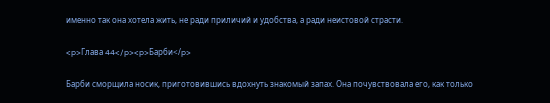именно так она хотела жить, не ради приличий и удобства, а ради неистовой страсти.

<p>Глава 44</p><p>Барби</p>

Барби сморщила носик, приготовившись вдохнуть знакомый запах. Она почувствовала его, как только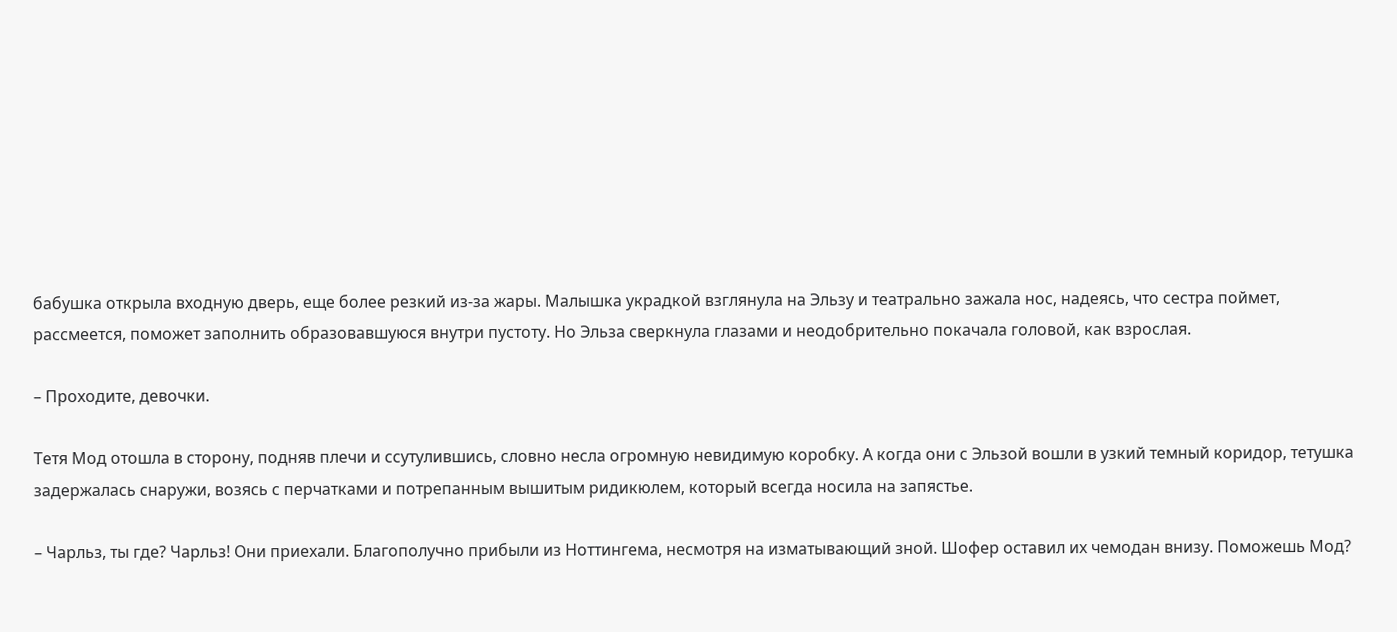бабушка открыла входную дверь, еще более резкий из-за жары. Малышка украдкой взглянула на Эльзу и театрально зажала нос, надеясь, что сестра поймет, рассмеется, поможет заполнить образовавшуюся внутри пустоту. Но Эльза сверкнула глазами и неодобрительно покачала головой, как взрослая.

– Проходите, девочки.

Тетя Мод отошла в сторону, подняв плечи и ссутулившись, словно несла огромную невидимую коробку. А когда они с Эльзой вошли в узкий темный коридор, тетушка задержалась снаружи, возясь с перчатками и потрепанным вышитым ридикюлем, который всегда носила на запястье.

– Чарльз, ты где? Чарльз! Они приехали. Благополучно прибыли из Ноттингема, несмотря на изматывающий зной. Шофер оставил их чемодан внизу. Поможешь Мод?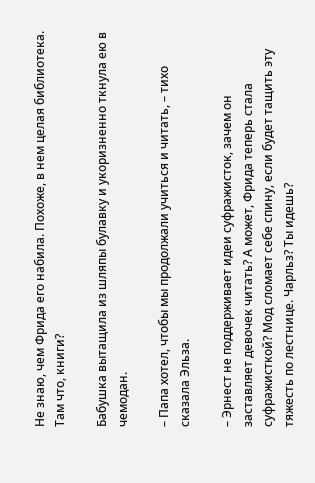Не знаю, чем Фрида его набила. Похоже, в нем целая библиотека. Там что, книги?

Бабушка вытащила из шляпы булавку и укоризненно ткнула ею в чемодан.

– Папа хотел, чтобы мы продолжали учиться и читать, – тихо сказала Эльза.

– Эрнест не поддерживает идеи суфражисток, зачем он заставляет девочек читать? А может, Фрида теперь стала суфражисткой? Мод сломает себе спину, если будет тащить эту тяжесть по лестнице. Чарльз? Ты идешь?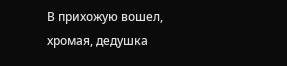В прихожую вошел, хромая, дедушка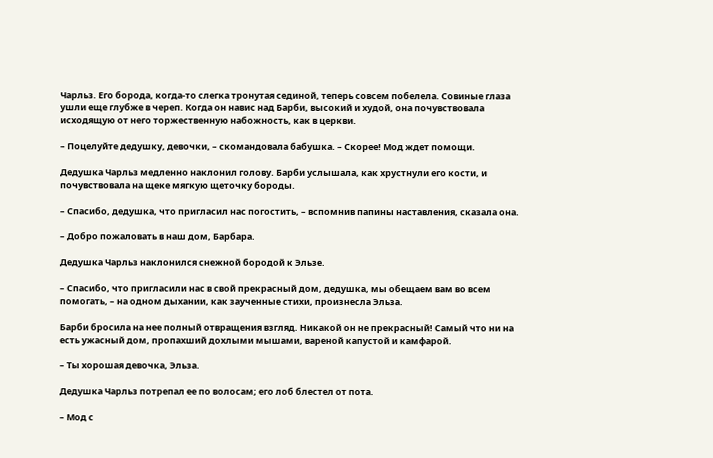Чарльз. Его борода, когда-то слегка тронутая сединой, теперь совсем побелела. Совиные глаза ушли еще глубже в череп. Когда он навис над Барби, высокий и худой, она почувствовала исходящую от него торжественную набожность, как в церкви.

– Поцелуйте дедушку, девочки, – скомандовала бабушка. – Скорее! Мод ждет помощи.

Дедушка Чарльз медленно наклонил голову. Барби услышала, как хрустнули его кости, и почувствовала на щеке мягкую щеточку бороды.

– Спасибо, дедушка, что пригласил нас погостить, – вспомнив папины наставления, сказала она.

– Добро пожаловать в наш дом, Барбара.

Дедушка Чарльз наклонился снежной бородой к Эльзе.

– Спасибо, что пригласили нас в свой прекрасный дом, дедушка, мы обещаем вам во всем помогать, – на одном дыхании, как заученные стихи, произнесла Эльза.

Барби бросила на нее полный отвращения взгляд. Никакой он не прекрасный! Самый что ни на есть ужасный дом, пропахший дохлыми мышами, вареной капустой и камфарой.

– Ты хорошая девочка, Эльза.

Дедушка Чарльз потрепал ее по волосам; его лоб блестел от пота.

– Мод с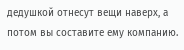дедушкой отнесут вещи наверх, а потом вы составите ему компанию.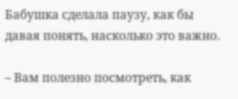Бабушка сделала паузу, как бы давая понять, насколько это важно.

– Вам полезно посмотреть, как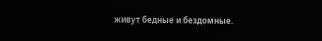живут бедные и бездомные.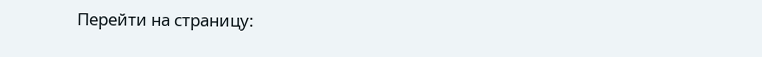Перейти на страницу: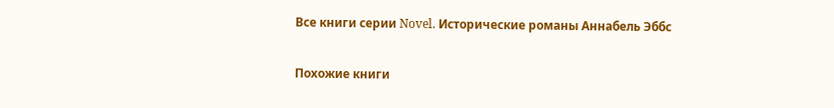Все книги серии Novel. Исторические романы Аннабель Эббс

Похожие книги